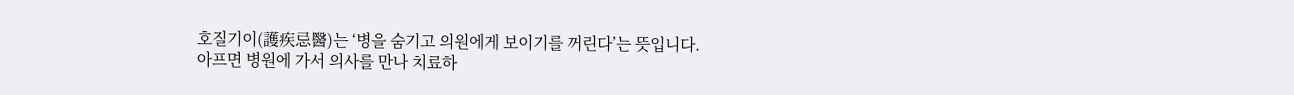호질기이(護疾忌醫)는 ‘병을 숨기고 의원에게 보이기를 꺼린다’는 뜻입니다.
아프면 병원에 가서 의사를 만나 치료하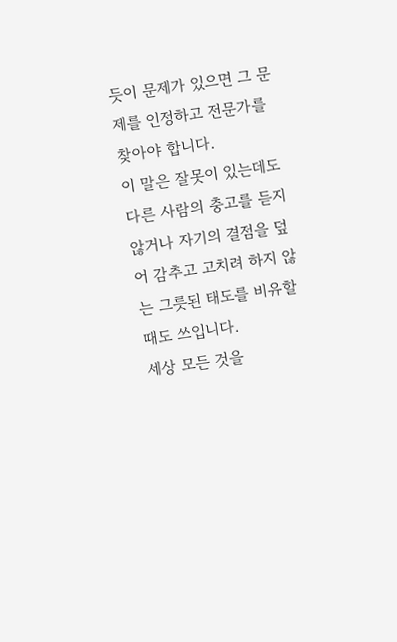듯이 문제가 있으면 그 문제를 인정하고 전문가를 찾아야 합니다.
이 말은 잘못이 있는데도 다른 사람의 충고를 듣지 않거나 자기의 결점을 덮어 감추고 고치려 하지 않는 그릇된 태도를 비유할 때도 쓰입니다.
세상 모든 것을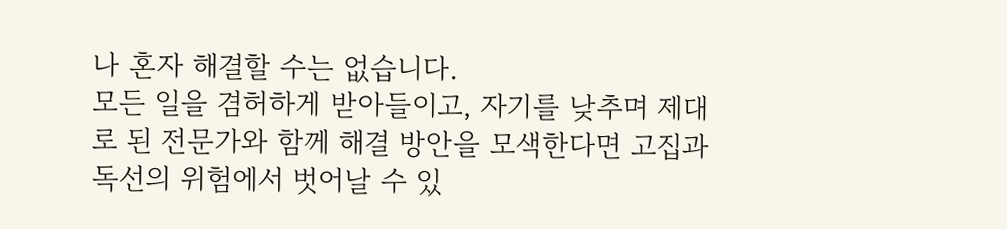나 혼자 해결할 수는 없습니다.
모든 일을 겸허하게 받아들이고, 자기를 낮추며 제대로 된 전문가와 함께 해결 방안을 모색한다면 고집과 독선의 위험에서 벗어날 수 있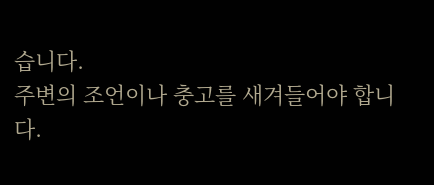습니다.
주변의 조언이나 충고를 새겨들어야 합니다.